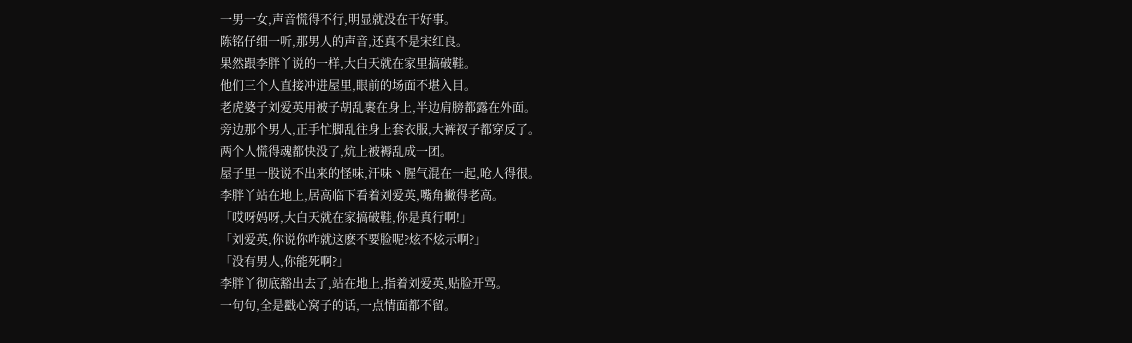一男一女,声音慌得不行,明显就没在干好事。
陈铭仔细一听,那男人的声音,还真不是宋红良。
果然跟李胖丫说的一样,大白天就在家里搞破鞋。
他们三个人直接冲进屋里,眼前的场面不堪入目。
老虎婆子刘爱英用被子胡乱裹在身上,半边肩膀都露在外面。
旁边那个男人,正手忙脚乱往身上套衣服,大裤衩子都穿反了。
两个人慌得魂都快没了,炕上被褥乱成一团。
屋子里一股说不出来的怪味,汗味丶腥气混在一起,呛人得很。
李胖丫站在地上,居高临下看着刘爱英,嘴角撇得老高。
「哎呀妈呀,大白天就在家搞破鞋,你是真行啊!」
「刘爱英,你说你咋就这麽不要脸呢?炫不炫示啊?」
「没有男人,你能死啊?」
李胖丫彻底豁出去了,站在地上,指着刘爱英,贴脸开骂。
一句句,全是戳心窝子的话,一点情面都不留。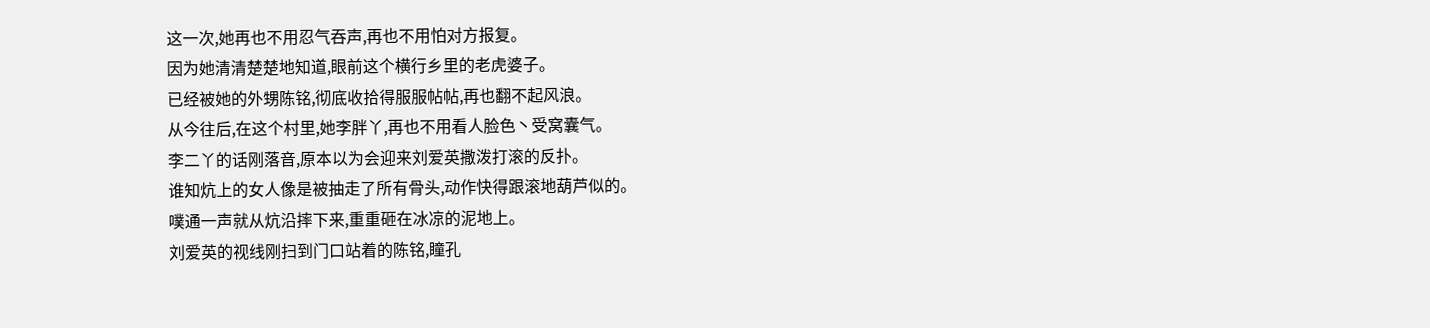这一次,她再也不用忍气吞声,再也不用怕对方报复。
因为她清清楚楚地知道,眼前这个横行乡里的老虎婆子。
已经被她的外甥陈铭,彻底收拾得服服帖帖,再也翻不起风浪。
从今往后,在这个村里,她李胖丫,再也不用看人脸色丶受窝囊气。
李二丫的话刚落音,原本以为会迎来刘爱英撒泼打滚的反扑。
谁知炕上的女人像是被抽走了所有骨头,动作快得跟滚地葫芦似的。
噗通一声就从炕沿摔下来,重重砸在冰凉的泥地上。
刘爱英的视线刚扫到门口站着的陈铭,瞳孔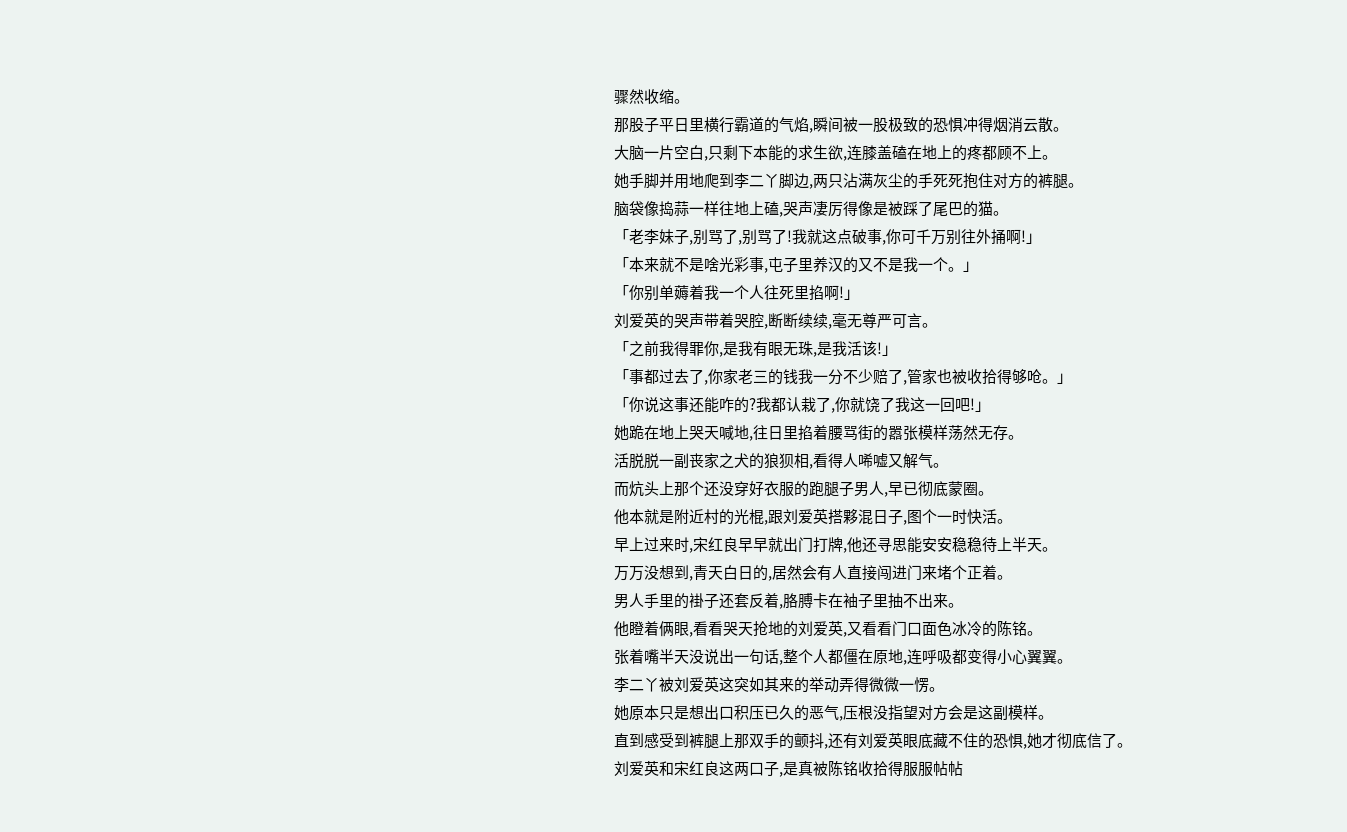骤然收缩。
那股子平日里横行霸道的气焰,瞬间被一股极致的恐惧冲得烟消云散。
大脑一片空白,只剩下本能的求生欲,连膝盖磕在地上的疼都顾不上。
她手脚并用地爬到李二丫脚边,两只沾满灰尘的手死死抱住对方的裤腿。
脑袋像捣蒜一样往地上磕,哭声凄厉得像是被踩了尾巴的猫。
「老李妹子,别骂了,别骂了!我就这点破事,你可千万别往外捅啊!」
「本来就不是啥光彩事,屯子里养汉的又不是我一个。」
「你别单薅着我一个人往死里掐啊!」
刘爱英的哭声带着哭腔,断断续续,毫无尊严可言。
「之前我得罪你,是我有眼无珠,是我活该!」
「事都过去了,你家老三的钱我一分不少赔了,管家也被收拾得够呛。」
「你说这事还能咋的?我都认栽了,你就饶了我这一回吧!」
她跪在地上哭天喊地,往日里掐着腰骂街的嚣张模样荡然无存。
活脱脱一副丧家之犬的狼狈相,看得人唏嘘又解气。
而炕头上那个还没穿好衣服的跑腿子男人,早已彻底蒙圈。
他本就是附近村的光棍,跟刘爱英搭夥混日子,图个一时快活。
早上过来时,宋红良早早就出门打牌,他还寻思能安安稳稳待上半天。
万万没想到,青天白日的,居然会有人直接闯进门来堵个正着。
男人手里的褂子还套反着,胳膊卡在袖子里抽不出来。
他瞪着俩眼,看看哭天抢地的刘爱英,又看看门口面色冰冷的陈铭。
张着嘴半天没说出一句话,整个人都僵在原地,连呼吸都变得小心翼翼。
李二丫被刘爱英这突如其来的举动弄得微微一愣。
她原本只是想出口积压已久的恶气,压根没指望对方会是这副模样。
直到感受到裤腿上那双手的颤抖,还有刘爱英眼底藏不住的恐惧,她才彻底信了。
刘爱英和宋红良这两口子,是真被陈铭收拾得服服帖帖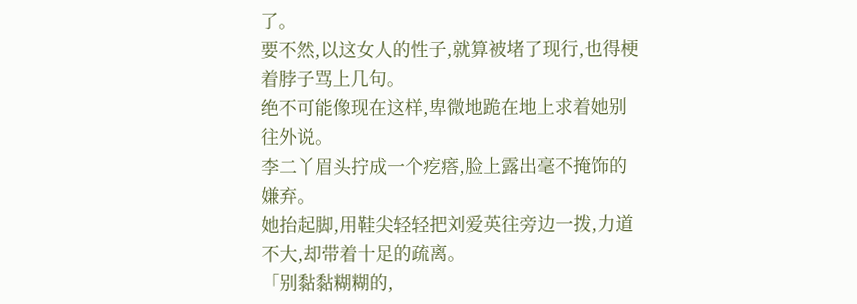了。
要不然,以这女人的性子,就算被堵了现行,也得梗着脖子骂上几句。
绝不可能像现在这样,卑微地跪在地上求着她别往外说。
李二丫眉头拧成一个疙瘩,脸上露出毫不掩饰的嫌弃。
她抬起脚,用鞋尖轻轻把刘爱英往旁边一拨,力道不大,却带着十足的疏离。
「别黏黏糊糊的,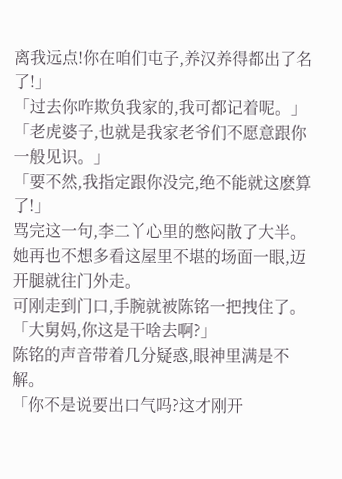离我远点!你在咱们屯子,养汉养得都出了名了!」
「过去你咋欺负我家的,我可都记着呢。」
「老虎婆子,也就是我家老爷们不愿意跟你一般见识。」
「要不然,我指定跟你没完,绝不能就这麽算了!」
骂完这一句,李二丫心里的憋闷散了大半。
她再也不想多看这屋里不堪的场面一眼,迈开腿就往门外走。
可刚走到门口,手腕就被陈铭一把拽住了。
「大舅妈,你这是干啥去啊?」
陈铭的声音带着几分疑惑,眼神里满是不解。
「你不是说要出口气吗?这才刚开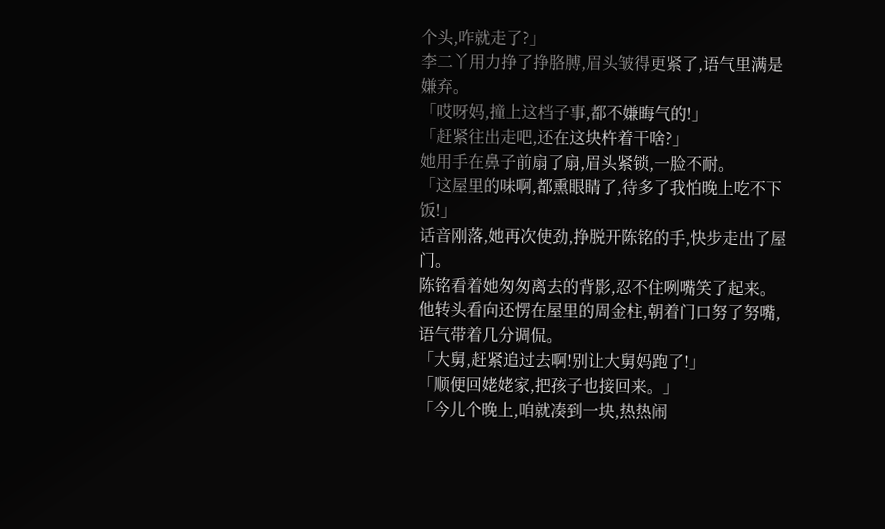个头,咋就走了?」
李二丫用力挣了挣胳膊,眉头皱得更紧了,语气里满是嫌弃。
「哎呀妈,撞上这档子事,都不嫌晦气的!」
「赶紧往出走吧,还在这块杵着干啥?」
她用手在鼻子前扇了扇,眉头紧锁,一脸不耐。
「这屋里的味啊,都熏眼睛了,待多了我怕晚上吃不下饭!」
话音刚落,她再次使劲,挣脱开陈铭的手,快步走出了屋门。
陈铭看着她匆匆离去的背影,忍不住咧嘴笑了起来。
他转头看向还愣在屋里的周金柱,朝着门口努了努嘴,语气带着几分调侃。
「大舅,赶紧追过去啊!别让大舅妈跑了!」
「顺便回姥姥家,把孩子也接回来。」
「今儿个晚上,咱就凑到一块,热热闹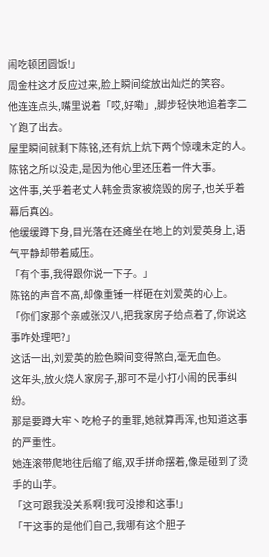闹吃顿团圆饭!」
周金柱这才反应过来,脸上瞬间绽放出灿烂的笑容。
他连连点头,嘴里说着「哎,好嘞」,脚步轻快地追着李二丫跑了出去。
屋里瞬间就剩下陈铭,还有炕上炕下两个惊魂未定的人。
陈铭之所以没走,是因为他心里还压着一件大事。
这件事,关乎着老丈人韩金贵家被烧毁的房子,也关乎着幕后真凶。
他缓缓蹲下身,目光落在还瘫坐在地上的刘爱英身上,语气平静却带着威压。
「有个事,我得跟你说一下子。」
陈铭的声音不高,却像重锤一样砸在刘爱英的心上。
「你们家那个亲戚张汉八,把我家房子给点着了,你说这事咋处理吧?」
这话一出,刘爱英的脸色瞬间变得煞白,毫无血色。
这年头,放火烧人家房子,那可不是小打小闹的民事纠纷。
那是要蹲大牢丶吃枪子的重罪,她就算再浑,也知道这事的严重性。
她连滚带爬地往后缩了缩,双手拼命摆着,像是碰到了烫手的山芋。
「这可跟我没关系啊!我可没掺和这事!」
「干这事的是他们自己,我哪有这个胆子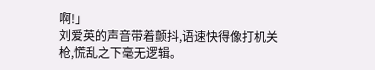啊!」
刘爱英的声音带着颤抖,语速快得像打机关枪,慌乱之下毫无逻辑。